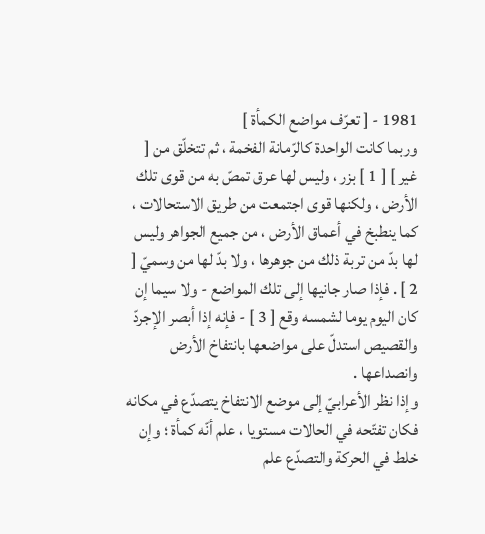1981 - [ تعرّف مواضع الكمأة ]
وربما كانت الواحدة كالرّمانة الفخمة ، ثم تتخلّق من [ غير ] [ 1 ] بزر ، وليس لها عرق تمصّ به من قوى تلك الأرض ، ولكنها قوى اجتمعت من طريق الاستحالات ، كما ينطبخ في أعماق الأرض ، من جميع الجواهر وليس لها بدّ من تربة ذلك من جوهرها ، ولا بدّ لها من وسميّ [ 2 ] . فإذا صار جانيها إلى تلك المواضع - ولا سيما إن كان اليوم يوما لشمسه وقع [ 3 ] - فإنه إذا أبصر الإجردّ والقصيص استدلّ على مواضعها بانتفاخ الأرض وانصداعها .
وإذا نظر الأعرابيّ إلى موضع الانتفاخ يتصدّع في مكانه فكان تفتّحه في الحالات مستويا ، علم أنّه كمأة ؛ وإن خلط في الحركة والتصدّع علم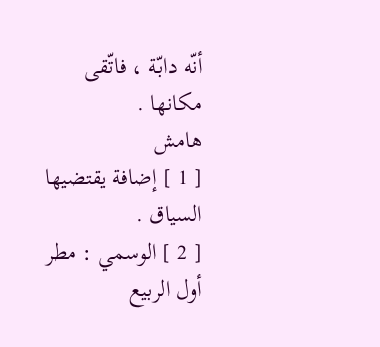أنّه دابّة ، فاتّقى مكانها .
هامش
[ 1 ] إضافة يقتضيها السياق .
[ 2 ] الوسمي : مطر أول الربيع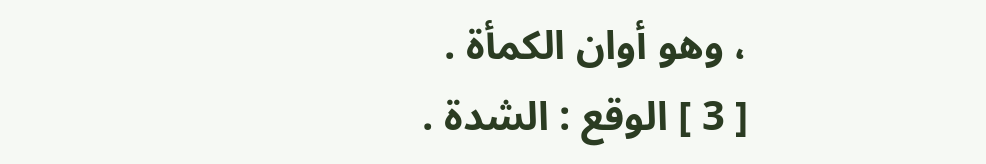، وهو أوان الكمأة .
[ 3 ] الوقع : الشدة .